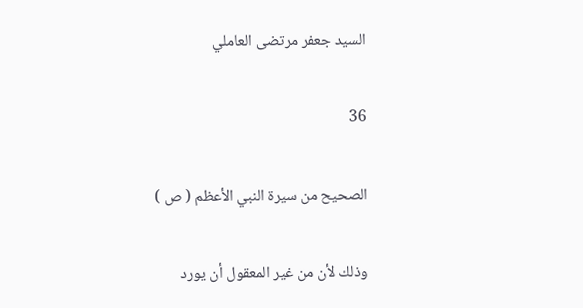السيد جعفر مرتضى العاملي

36

الصحيح من سيرة النبي الأعظم ( ص )

وذلك لأن من غير المعقول أن يورد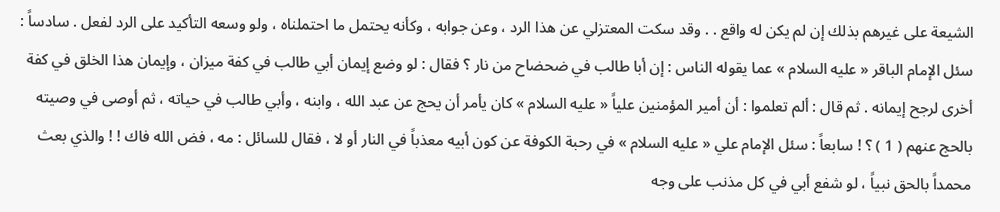الشيعة على غيرهم بذلك إن لم يكن له واقع . . وقد سكت المعتزلي عن هذا الرد ، وعن جوابه ، وكأنه يحتمل ما احتملناه ، ولو وسعه التأكيد على الرد لفعل . سادساً : سئل الإمام الباقر « عليه السلام » عما يقوله الناس : إن أبا طالب في ضحضاح من نار ؟ فقال : لو وضع إيمان أبي طالب في كفة ميزان ، وإيمان هذا الخلق في كفة أخرى لرجح إيمانه . ثم قال : ألم تعلموا : أن أمير المؤمنين علياً « عليه السلام » كان يأمر أن يحج عن عبد الله ، وابنه ، وأبي طالب في حياته ، ثم أوصى في وصيته بالحج عنهم ( 1 ) ؟ ! سابعاً : سئل الإمام علي « عليه السلام » في رحبة الكوفة عن كون أبيه معذباً في النار أو لا ، فقال للسائل : مه ، فض الله فاك ! ! والذي بعث محمداً بالحق نبياً ، لو شفع أبي في كل مذنب على وجه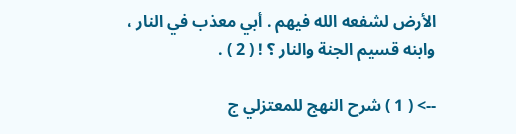الأرض لشفعه الله فيهم . أبي معذب في النار ، وابنه قسيم الجنة والنار ؟ ! ( 2 ) .

--> ( 1 ) شرح النهج للمعتزلي ج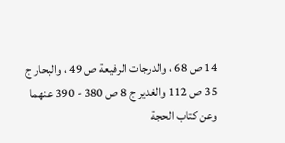14 ص 68 ، والدرجات الرفيعة ص 49 ، والبحار ج 35 ص 112 والغدير ج 8 ص 380 - 390 عنهما وعن كتاب الحجة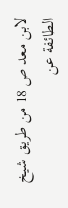لابن معد ص 18 من طريق شيخ الطائفة عن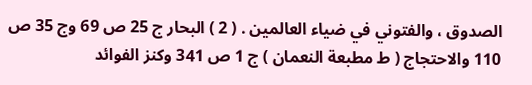الصدوق ، والفتوني في ضياء العالمين . ( 2 ) البحار ج 25 ص 69 وج 35 ص 110 والاحتجاج ( ط مطبعة النعمان ) ج 1 ص 341 وكنز الفوائد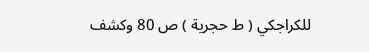للكراجكي ( ط حجرية ) ص 80 وكشف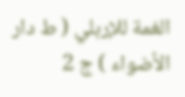الغمة للإربلي ( ط دار الأضواء ) ج 2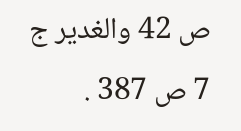ص 42 والغدير ج 7 ص 387 .